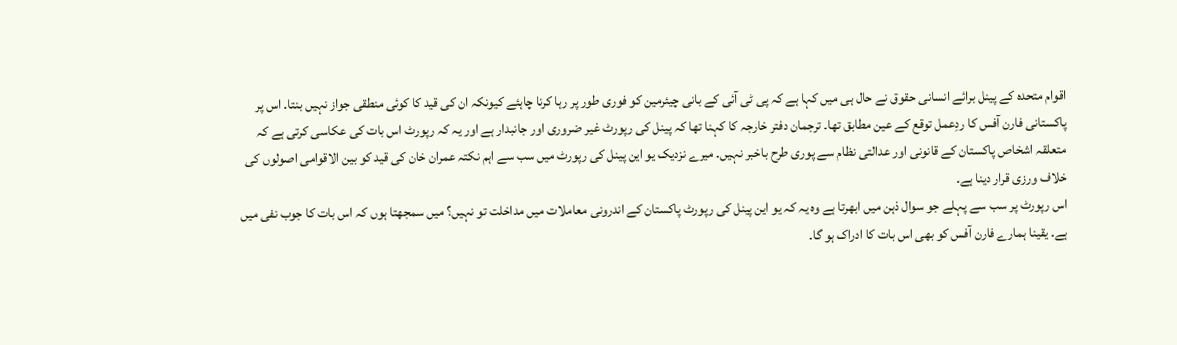اقوام متحدہ کے پینل برائے انسانی حقوق نے حال ہی میں کہا ہے کہ پی ٹی آئی کے بانی چیئرمین کو فوری طور پر رہا کرنا چاہئے کیونکہ ان کی قید کا کوئی منطقی جواز نہیں بنتا۔ اس پر پاکستانی فارن آفس کا ردِعمل توقع کے عین مطابق تھا۔ ترجمان دفتر خارجہ کا کہنا تھا کہ پینل کی رپورٹ غیر ضروری اور جانبدار ہے اور یہ کہ رپورٹ اس بات کی عکاسی کرتی ہے کہ متعلقہ اشخاص پاکستان کے قانونی اور عدالتی نظام سے پوری طرح باخبر نہیں۔ میرے نزدیک یو این پینل کی رپورٹ میں سب سے اہم نکتہ عمران خان کی قید کو بین الاقوامی اصولوں کی خلاف ورزی قرار دینا ہے۔
اس رپورٹ پر سب سے پہلے جو سوال ذہن میں ابھرتا ہے وہ یہ کہ یو این پینل کی رپورٹ پاکستان کے اندرونی معاملات میں مداخلت تو نہیں؟ میں سمجھتا ہوں کہ اس بات کا جوب نفی میں ہے۔ یقینا ہمارے فارن آفس کو بھی اس بات کا ادراک ہو گا۔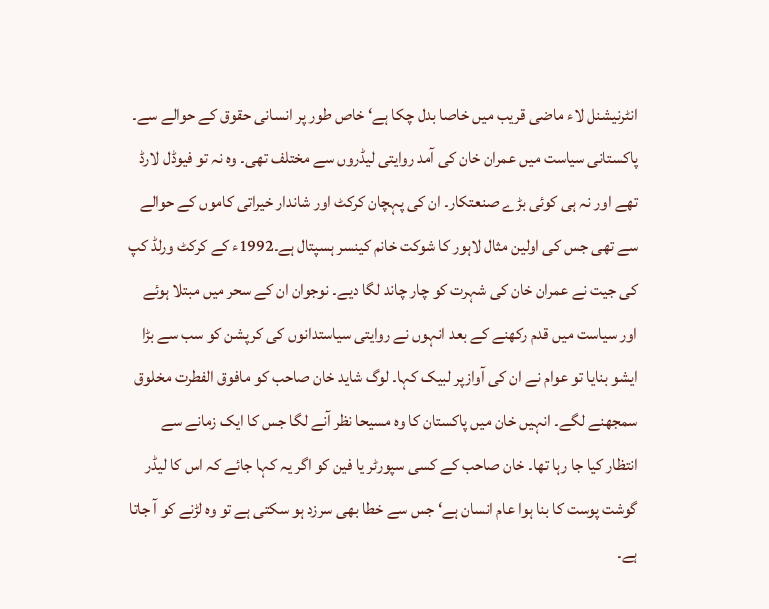انٹرنیشنل لاء ماضی قریب میں خاصا بدل چکا ہے‘ خاص طور پر انسانی حقوق کے حوالے سے۔ پاکستانی سیاست میں عمران خان کی آمد روایتی لیڈروں سے مختلف تھی۔ وہ نہ تو فیوڈل لارڈ تھے اور نہ ہی کوئی بڑے صنعتکار۔ ان کی پہچان کرکٹ اور شاندار خیراتی کاموں کے حوالے سے تھی جس کی اولین مثال لاہور کا شوکت خانم کینسر ہسپتال ہے۔1992ء کے کرکٹ ورلڈ کپ کی جیت نے عمران خان کی شہرت کو چار چاند لگا دیے۔ نوجوان ان کے سحر میں مبتلا ہوئے اور سیاست میں قدم رکھنے کے بعد انہوں نے روایتی سیاستدانوں کی کرپشن کو سب سے بڑا ایشو بنایا تو عوام نے ان کی آوازپر لبیک کہا۔ لوگ شاید خان صاحب کو مافوق الفطرت مخلوق سمجھنے لگے۔ انہیں خان میں پاکستان کا وہ مسیحا نظر آنے لگا جس کا ایک زمانے سے انتظار کیا جا رہا تھا۔ خان صاحب کے کسی سپورٹر یا فین کو اگر یہ کہا جائے کہ اس کا لیڈر گوشت پوست کا بنا ہوا عام انسان ہے‘ جس سے خطا بھی سرزد ہو سکتی ہے تو وہ لڑنے کو آ جاتا ہے۔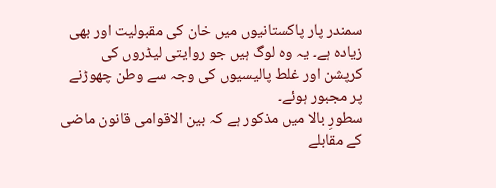سمندر پار پاکستانیوں میں خان کی مقبولیت اور بھی زیادہ ہے۔ یہ وہ لوگ ہیں جو روایتی لیڈروں کی کرپشن اور غلط پالیسیوں کی وجہ سے وطن چھوڑنے پر مجبور ہوئے۔
سطورِ بالا میں مذکور ہے کہ بین الاقوامی قانون ماضی کے مقابلے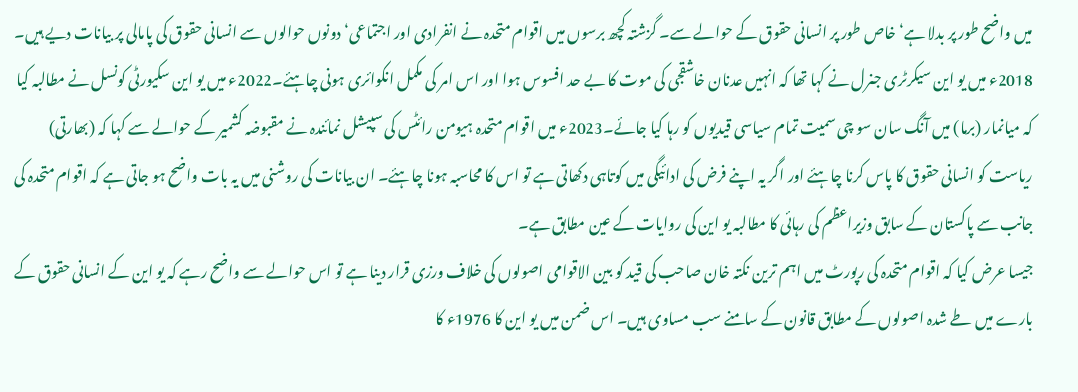میں واضح طور پر بدلا ہے‘ خاص طور پر انسانی حقوق کے حوالے سے۔ گزشتہ کچھ برسوں میں اقوام متحدہ نے انفرادی اور اجتماعی‘ دونوں حوالوں سے انسانی حقوق کی پامالی پر بیانات دیے ہیں۔ 2018ء میں یو این سیکرٹری جنرل نے کہا تھا کہ انہیں عدنان خاشقجی کی موت کا بے حد افسوس ہوا اور اس امر کی مکمل انکوائری ہونی چاہئے۔2022ء میں یو این سکیورٹی کونسل نے مطالبہ کیا کہ میانمار (برما) میں آنگ سان سو چی سمیت تمام سیاسی قیدیوں کو رہا کیا جائے۔2023ء میں اقوام متحدہ ہیومن رائٹس کی سپیشل نمائندہ نے مقبوضہ کشمیر کے حوالے سے کہا کہ (بھارتی) ریاست کو انسانی حقوق کا پاس کرنا چاہئے اور اگر یہ اپنے فرض کی ادائیگی میں کوتاہی دکھاتی ہے تو اس کا محاسبہ ہونا چاہئے۔ ان بیانات کی روشنی میں یہ بات واضح ہو جاتی ہے کہ اقوام متحدہ کی جانب سے پاکستان کے سابق وزیراعظم کی رہائی کا مطالبہ یو این کی روایات کے عین مطابق ہے۔
جیسا عرض کیا کہ اقوام متحدہ کی رپورٹ میں اہم ترین نکتہ خان صاحب کی قید کو بین الاقوامی اصولوں کی خلاف ورزی قرار دینا ہے تو اس حوالے سے واضح رہے کہ یو این کے انسانی حقوق کے بارے میں طے شدہ اصولوں کے مطابق قانون کے سامنے سب مساوی ہیں۔ اس ضمن میں یو این کا 1976ء کا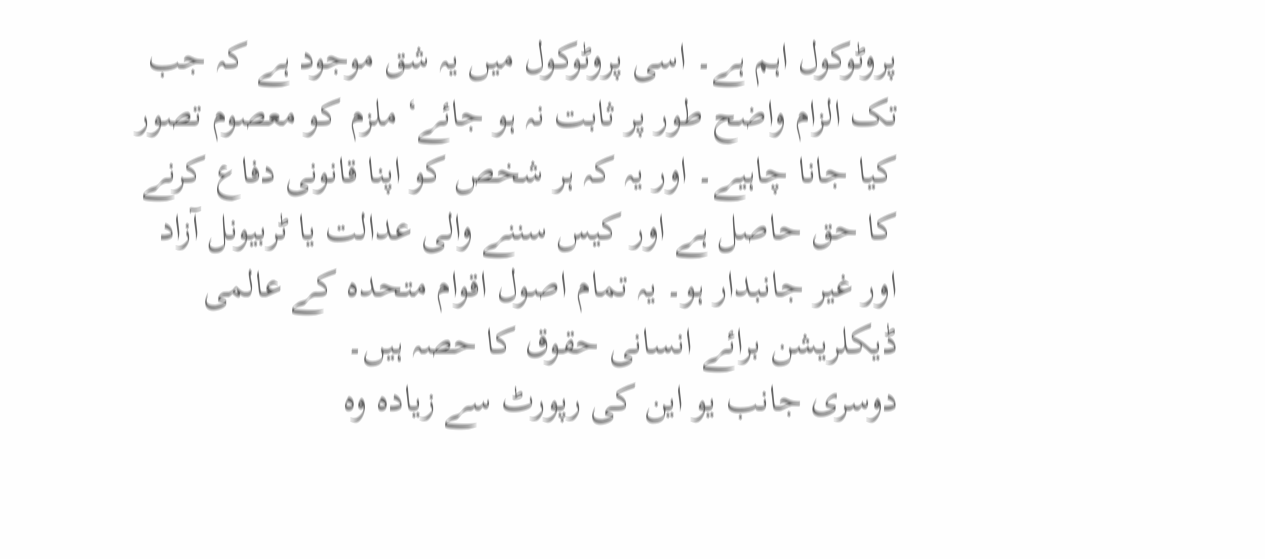پروٹوکول اہم ہے۔ اسی پروٹوکول میں یہ شق موجود ہے کہ جب تک الزام واضح طور پر ثابت نہ ہو جائے‘ ملزم کو معصوم تصور کیا جانا چاہیے۔ اور یہ کہ ہر شخص کو اپنا قانونی دفاع کرنے کا حق حاصل ہے اور کیس سننے والی عدالت یا ٹربیونل آزاد اور غیر جانبدار ہو۔ یہ تمام اصول اقوام متحدہ کے عالمی ڈیکلریشن برائے انسانی حقوق کا حصہ ہیں۔
دوسری جانب یو این کی رپورٹ سے زیادہ وہ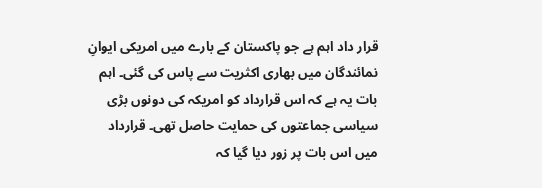قرار داد اہم ہے جو پاکستان کے بارے میں امریکی ایوانِ نمائندگان میں بھاری اکثریت سے پاس کی گئی۔ اہم بات یہ ہے کہ اس قرارداد کو امریکہ کی دونوں بڑی سیاسی جماعتوں کی حمایت حاصل تھی۔ قرارداد میں اس بات پر زور دیا گیا کہ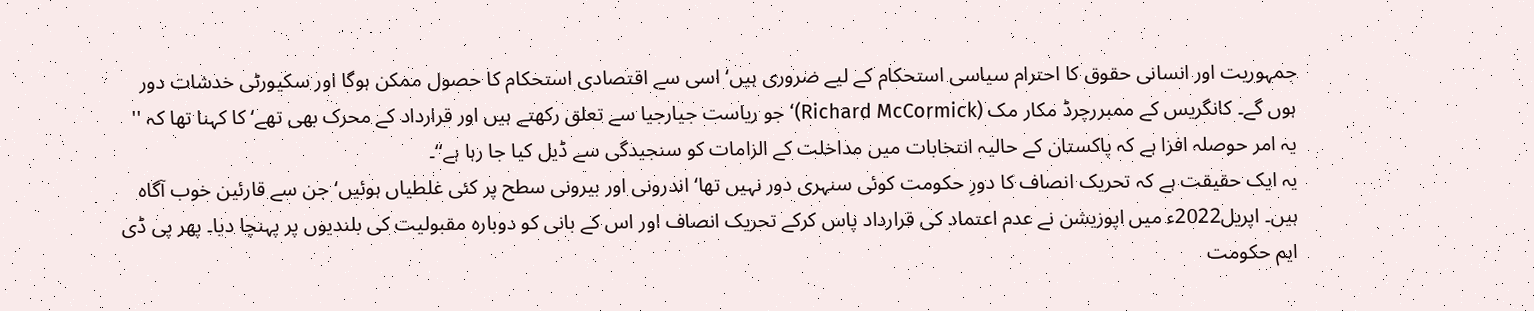جمہوریت اور انسانی حقوق کا احترام سیاسی استحکام کے لیے ضروری ہیں‘ اسی سے اقتصادی استحکام کا حصول ممکن ہوگا اور سکیورٹی خدشات دور ہوں گے۔ کانگریس کے ممبررچرڈ مکار مک (Richard McCormick)‘ جو ریاست جیارجیا سے تعلق رکھتے ہیں اور قرارداد کے محرک بھی تھے‘ کا کہنا تھا کہ '' یہ امر حوصلہ افزا ہے کہ پاکستان کے حالیہ انتخابات میں مداخلت کے الزامات کو سنجیدگی سے ڈیل کیا جا رہا ہے‘‘۔
یہ ایک حقیقت ہے کہ تحریک انصاف کا دورِ حکومت کوئی سنہری دور نہیں تھا‘ اندرونی اور بیرونی سطح پر کئی غلطیاں ہوئیں‘ جن سے قارئین خوب آگاہ ہیں۔ اپریل2022ء میں اپوزیشن نے عدم اعتماد کی قرارداد پاس کرکے تحریک انصاف اور اس کے بانی کو دوبارہ مقبولیت کی بلندیوں پر پہنچا دیا۔ پھر پی ڈی ایم حکومت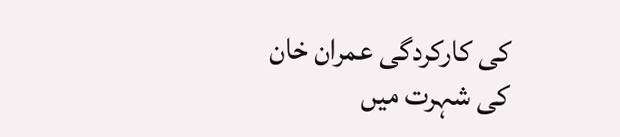کی کارکردگی عمران خان کی شہرت میں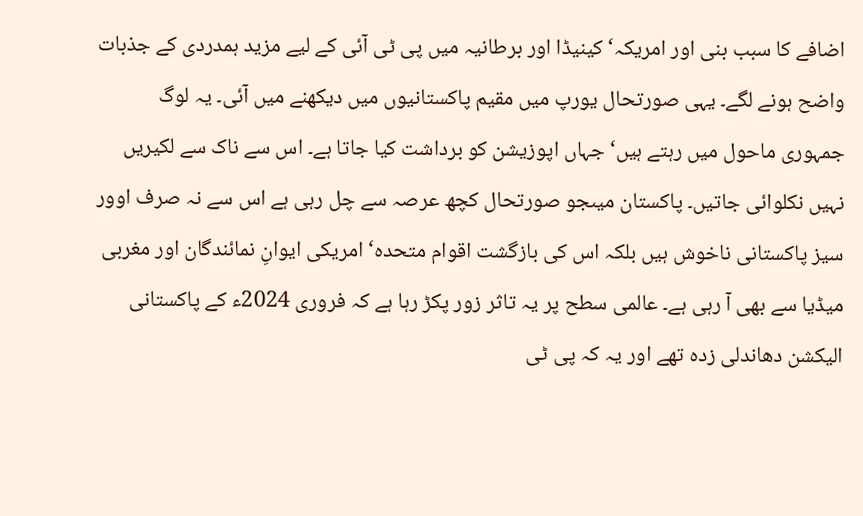اضافے کا سبب بنی اور امریکہ‘ کینیڈا اور برطانیہ میں پی ٹی آئی کے لیے مزید ہمدردی کے جذبات واضح ہونے لگے۔ یہی صورتحال یورپ میں مقیم پاکستانیوں میں دیکھنے میں آئی۔ یہ لوگ جمہوری ماحول میں رہتے ہیں‘ جہاں اپوزیشن کو برداشت کیا جاتا ہے۔ اس سے ناک سے لکیریں نہیں نکلوائی جاتیں۔ پاکستان میںجو صورتحال کچھ عرصہ سے چل رہی ہے اس سے نہ صرف اوور سیز پاکستانی ناخوش ہیں بلکہ اس کی بازگشت اقوام متحدہ‘ امریکی ایوانِ نمائندگان اور مغربی میڈیا سے بھی آ رہی ہے۔ عالمی سطح پر یہ تاثر زور پکڑ رہا ہے کہ فروری 2024ء کے پاکستانی الیکشن دھاندلی زدہ تھے اور یہ کہ پی ٹی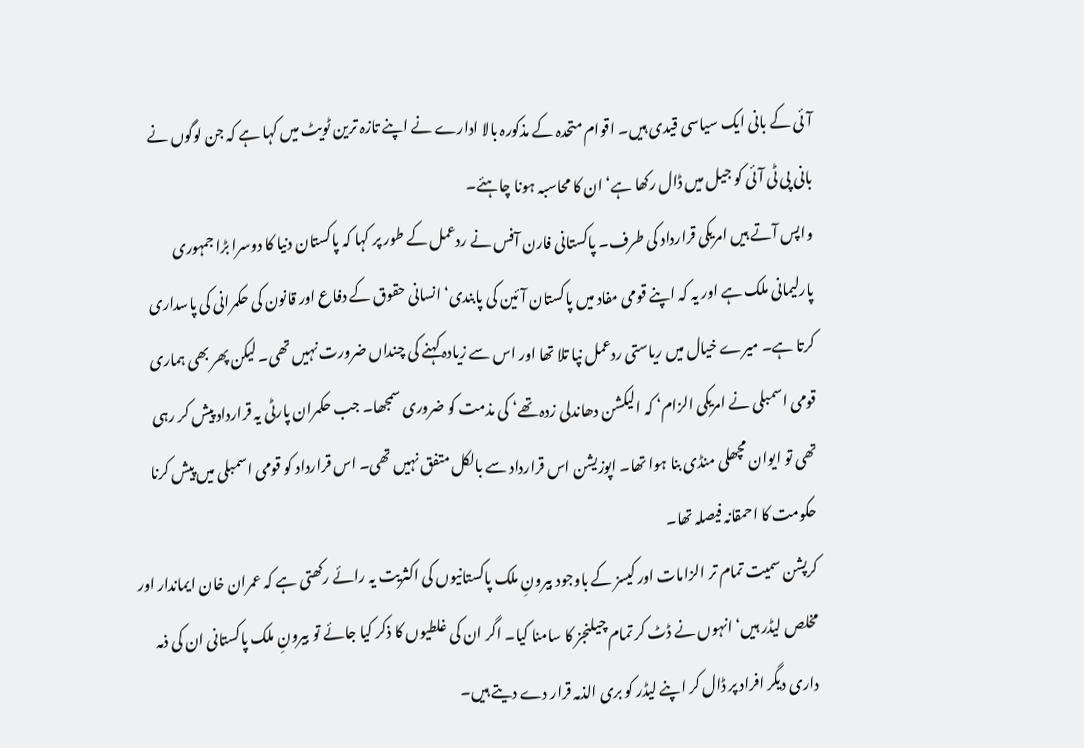آئی کے بانی ایک سیاسی قیدی ہیں۔ اقوام متحدہ کے مذکورہ بالا ادارے نے اپنے تازہ ترین ٹویٹ میں کہا ہے کہ جن لوگوں نے بانی پی ٹی آئی کو جیل میں ڈال رکھا ہے‘ ان کا محاسبہ ہونا چاہئے۔
واپس آتے ہیں امریکی قرارداد کی طرف۔ پاکستانی فارن آفس نے ردعمل کے طور پر کہا کہ پاکستان دنیا کا دوسرا بڑا جمہوری پارلیمانی ملک ہے اور یہ کہ اپنے قومی مفاد میں پاکستان آئین کی پابندی‘ انسانی حقوق کے دفاع اور قانون کی حکمرانی کی پاسداری کرتا ہے۔ میرے خیال میں ریاستی ردعمل نپا تلا تھا اور اس سے زیادہ کہنے کی چنداں ضرورت نہیں تھی۔ لیکن پھر بھی ہماری قومی اسمبلی نے امریکی الزام‘ کہ الیکشن دھاندلی زدہ تھے‘ کی مذمت کو ضروری سمجھا۔ جب حکمران پارٹی یہ قرارداد پیش کر رہی تھی تو ایوان مچھلی منڈی بنا ہوا تھا۔ اپوزیشن اس قرارداد سے بالکل متفق نہیں تھی۔ اس قرارداد کو قومی اسمبلی میں پیش کرنا حکومت کا احمقانہ فیصلہ تھا۔
کرپشن سمیت تمام تر الزامات اور کیسز کے باوجود بیرونِ ملک پاکستانیوں کی اکثریت یہ رائے رکھتی ہے کہ عمران خان ایماندار اور مخلص لیڈر ہیں‘ انہوں نے ڈٹ کر تمام چیلنجز کا سامنا کیا۔ اگر ان کی غلطیوں کا ذکر کیا جائے تو بیرونِ ملک پاکستانی ان کی ذمہ داری دیگر افراد پر ڈال کر اپنے لیڈر کو بری الذمہ قرار دے دیتے ہیں۔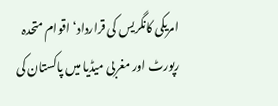امریکی کانگریس کی قرارداد‘ اقوام متحدہ رپورٹ اور مغربی میڈیا میں پاکستان کی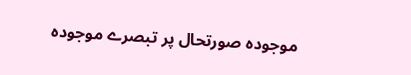موجودہ صورتحال پر تبصرے موجودہ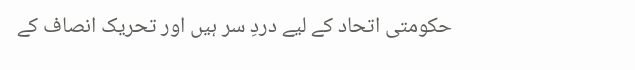حکومتی اتحاد کے لیے دردِ سر ہیں اور تحریک انصاف کے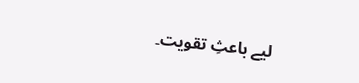لیے باعثِ تقویت۔